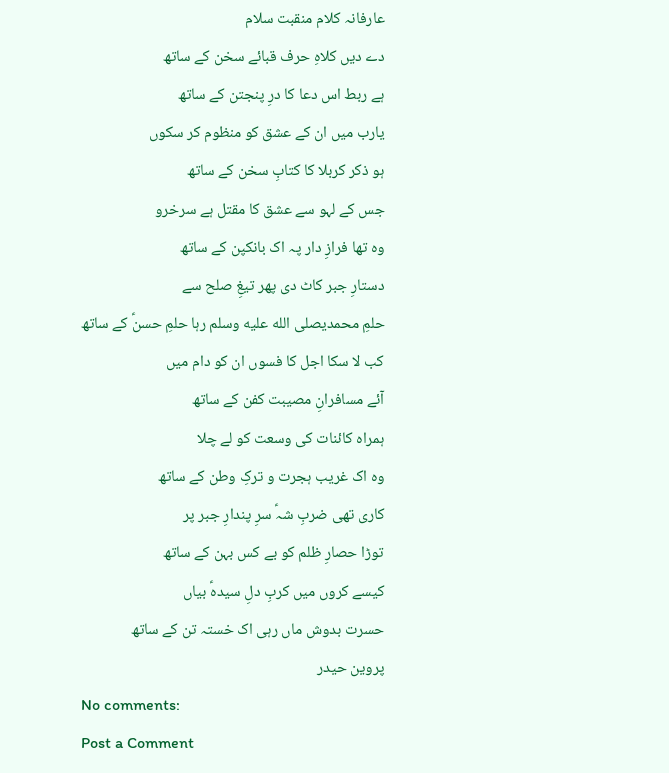عارفانہ کلام منقبت سلام
دے دیں کلاہِ حرف قبائے سخن کے ساتھ
ہے ربط اس دعا کا درِ پنجتن کے ساتھ
یارب میں ان کے عشق کو منظوم کر سکوں
ہو ذکر کربلا کا کتابِ سخن کے ساتھ
جس کے لہو سے عشق کا مقتل ہے سرخرو
وہ تھا فرازِ دار پہ اک بانکپن کے ساتھ
دستارِ جبر کاٹ دی پھر تیغِ صلح سے
حلمِ محمدیصلى الله عليه وسلم رہا حلمِ حسنؑ کے ساتھ
کب لا سکا اجل کا فسوں ان کو دام میں
آئے مسافرانِ مصیبت کفن کے ساتھ
ہمراہ کائنات کی وسعت کو لے چلا
وہ اک غریب ہجرت و ترکِ وطن کے ساتھ
کاری تھی ضربِ شہؑ سرِ پندارِ جبر پر
توڑا حصارِ ظلم کو بے کس بہن کے ساتھ
کیسے کروں میں کربِ دلِ سیدہؑ بیاں
حسرت بدوش ماں رہی اک خستہ تن کے ساتھ
پروین حیدر
No comments:
Post a Comment